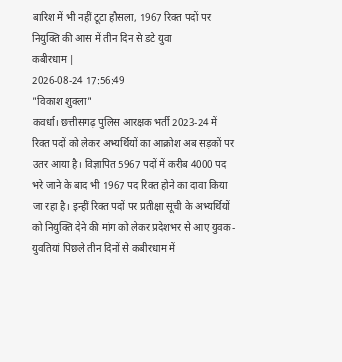बारिश में भी नहीं टूटा हौसला, 1967 रिक्त पदों पर नियुक्ति की आस में तीन दिन से डटे युवा
कबीरधाम |
2026-08-24 17:56:49
"विकाश शुक्ला"
कवर्धा। छत्तीसगढ़ पुलिस आरक्षक भर्ती 2023-24 में रिक्त पदों को लेकर अभ्यर्थियों का आक्रोश अब सड़कों पर उतर आया है। विज्ञापित 5967 पदों में करीब 4000 पद भरे जाने के बाद भी 1967 पद रिक्त होने का दावा किया जा रहा है। इन्हीं रिक्त पदों पर प्रतीक्षा सूची के अभ्यर्थियों को नियुक्ति देने की मांग को लेकर प्रदेशभर से आए युवक-युवतियां पिछले तीन दिनों से कबीरधाम में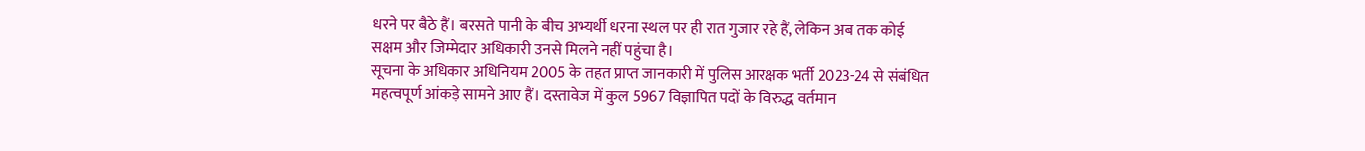धरने पर बैठे हैं। बरसते पानी के बीच अभ्यर्थी धरना स्थल पर ही रात गुजार रहे हैं, लेकिन अब तक कोई सक्षम और जिम्मेदार अधिकारी उनसे मिलने नहीं पहुंचा है।
सूचना के अधिकार अधिनियम 2005 के तहत प्राप्त जानकारी में पुलिस आरक्षक भर्ती 2023-24 से संबंधित महत्वपूर्ण आंकड़े सामने आए हैं। दस्तावेज में कुल 5967 विज्ञापित पदों के विरुद्ध वर्तमान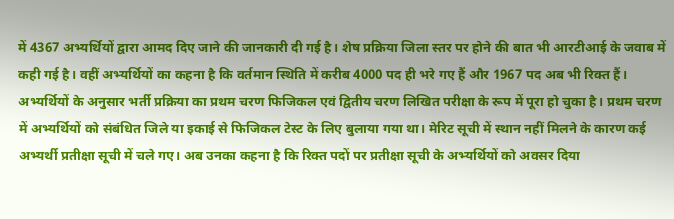में 4367 अभ्यर्थियों द्वारा आमद दिए जाने की जानकारी दी गई है। शेष प्रक्रिया जिला स्तर पर होने की बात भी आरटीआई के जवाब में कही गई है। वहीं अभ्यर्थियों का कहना है कि वर्तमान स्थिति में करीब 4000 पद ही भरे गए हैं और 1967 पद अब भी रिक्त हैं।
अभ्यर्थियों के अनुसार भर्ती प्रक्रिया का प्रथम चरण फिजिकल एवं द्वितीय चरण लिखित परीक्षा के रूप में पूरा हो चुका है। प्रथम चरण में अभ्यर्थियों को संबंधित जिले या इकाई से फिजिकल टेस्ट के लिए बुलाया गया था। मेरिट सूची में स्थान नहीं मिलने के कारण कई अभ्यर्थी प्रतीक्षा सूची में चले गए। अब उनका कहना है कि रिक्त पदों पर प्रतीक्षा सूची के अभ्यर्थियों को अवसर दिया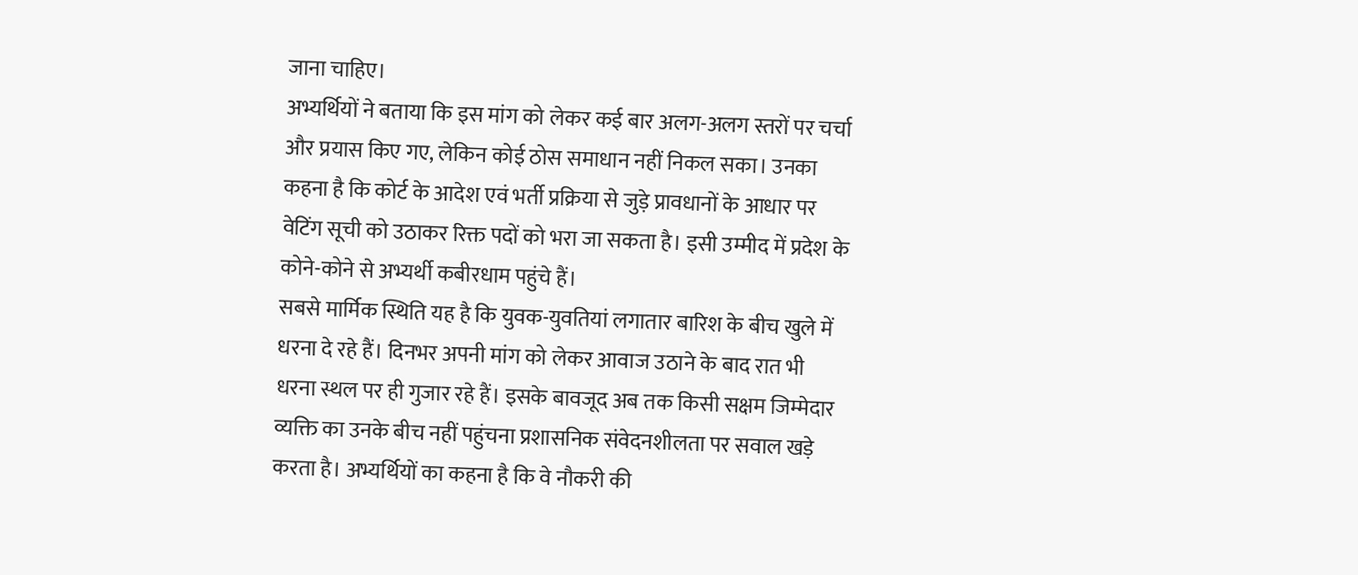जाना चाहिए।
अभ्यर्थियों ने बताया कि इस मांग को लेकर कई बार अलग-अलग स्तरों पर चर्चा और प्रयास किए गए, लेकिन कोई ठोस समाधान नहीं निकल सका। उनका कहना है कि कोर्ट के आदेश एवं भर्ती प्रक्रिया से जुड़े प्रावधानों के आधार पर वेटिंग सूची को उठाकर रिक्त पदों को भरा जा सकता है। इसी उम्मीद में प्रदेश के कोने-कोने से अभ्यर्थी कबीरधाम पहुंचे हैं।
सबसे मार्मिक स्थिति यह है कि युवक-युवतियां लगातार बारिश के बीच खुले में धरना दे रहे हैं। दिनभर अपनी मांग को लेकर आवाज उठाने के बाद रात भी धरना स्थल पर ही गुजार रहे हैं। इसके बावजूद अब तक किसी सक्षम जिम्मेदार व्यक्ति का उनके बीच नहीं पहुंचना प्रशासनिक संवेदनशीलता पर सवाल खड़े करता है। अभ्यर्थियों का कहना है कि वे नौकरी की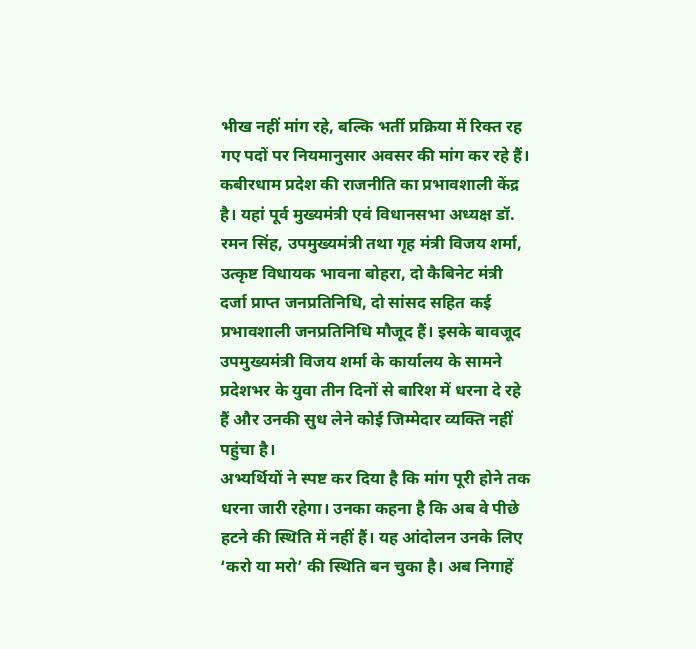भीख नहीं मांग रहे, बल्कि भर्ती प्रक्रिया में रिक्त रह गए पदों पर नियमानुसार अवसर की मांग कर रहे हैं।
कबीरधाम प्रदेश की राजनीति का प्रभावशाली केंद्र है। यहां पूर्व मुख्यमंत्री एवं विधानसभा अध्यक्ष डॉ. रमन सिंह, उपमुख्यमंत्री तथा गृह मंत्री विजय शर्मा, उत्कृष्ट विधायक भावना बोहरा, दो कैबिनेट मंत्री दर्जा प्राप्त जनप्रतिनिधि, दो सांसद सहित कई प्रभावशाली जनप्रतिनिधि मौजूद हैं। इसके बावजूद उपमुख्यमंत्री विजय शर्मा के कार्यालय के सामने प्रदेशभर के युवा तीन दिनों से बारिश में धरना दे रहे हैं और उनकी सुध लेने कोई जिम्मेदार व्यक्ति नहीं पहुंचा है।
अभ्यर्थियों ने स्पष्ट कर दिया है कि मांग पूरी होने तक धरना जारी रहेगा। उनका कहना है कि अब वे पीछे हटने की स्थिति में नहीं हैं। यह आंदोलन उनके लिए ‘करो या मरो’ की स्थिति बन चुका है। अब निगाहें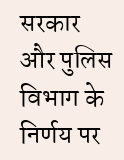सरकार और पुलिस विभाग के निर्णय पर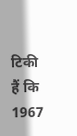टिकी हैं कि 1967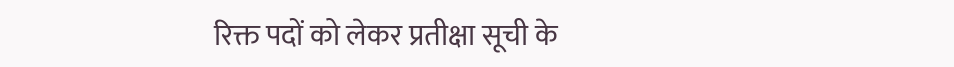रिक्त पदों को लेकर प्रतीक्षा सूची के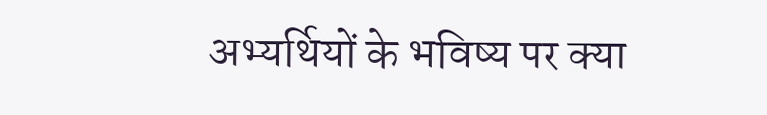अभ्यर्थियों के भविष्य पर क्या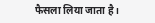फैसला लिया जाता है।